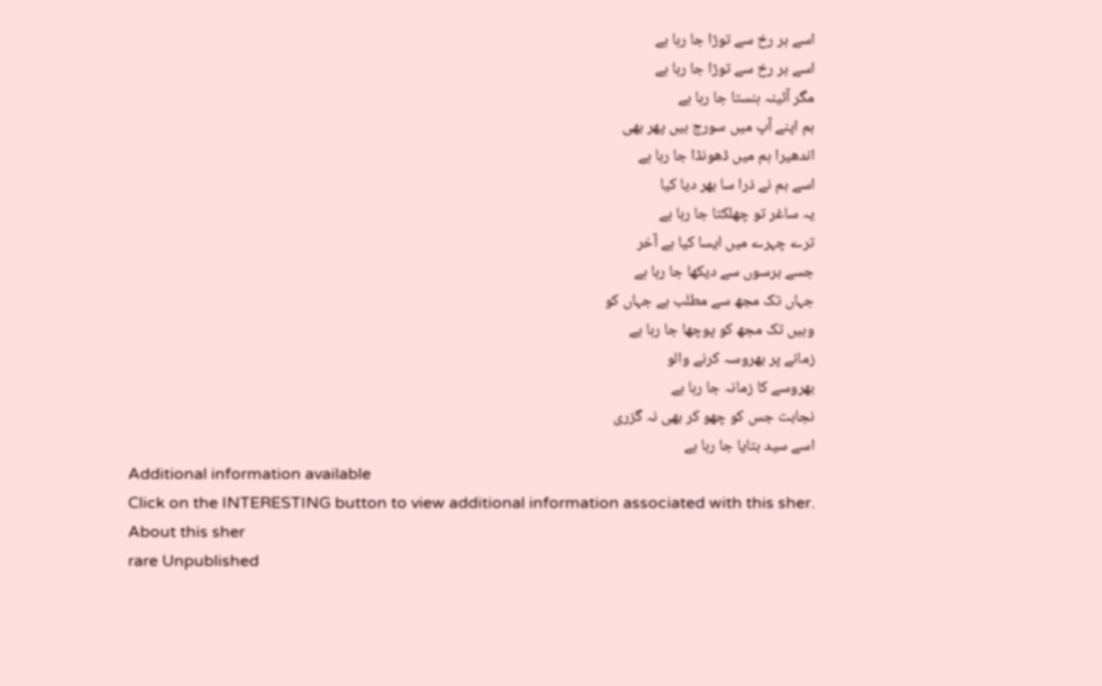اسے ہر رخ سے توڑا جا رہا ہے
اسے ہر رخ سے توڑا جا رہا ہے
مگر آئینہ ہنستا جا رہا ہے
ہم اپنے آپ میں سورج ہیں پھر بھی
اندھیرا ہم میں ڈھونڈا جا رہا ہے
اسے ہم نے ذرا سا بھر دیا کیا
یہ ساغر تو چھلکتا جا رہا ہے
ترے چہرے میں ایسا کیا ہے آخر
جسے برسوں سے دیکھا جا رہا ہے
جہاں تک مجھ سے مطلب ہے جہاں کو
وہیں تک مجھ کو پوچھا جا رہا ہے
زمانے پر بھروسہ کرنے والو
بھروسے کا زمانہ جا رہا ہے
نجابت جس کو چھو کر بھی نہ گزری
اسے سید بتایا جا رہا ہے
Additional information available
Click on the INTERESTING button to view additional information associated with this sher.
About this sher
rare Unpublished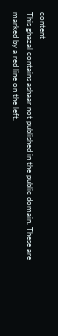content
This ghazal contains ashaar not published in the public domain. These are marked by a red line on the left.